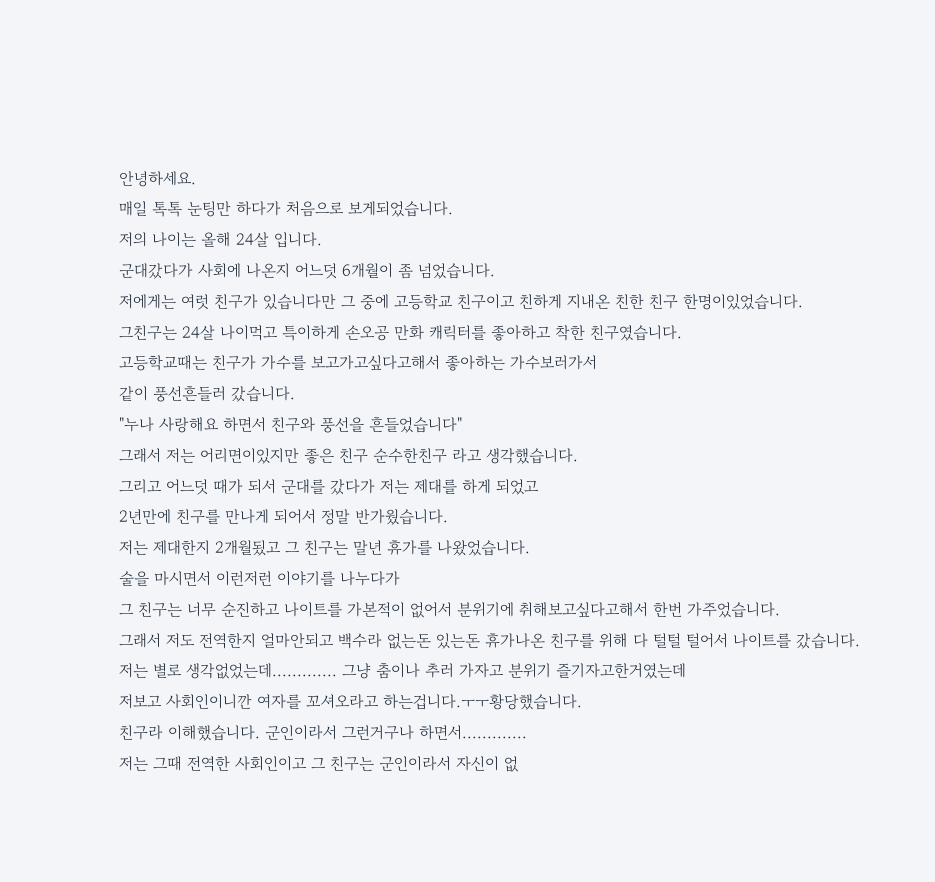안녕하세요.
매일 톡톡 눈팅만 하다가 처음으로 보게되었습니다.
저의 나이는 올해 24살 입니다.
군대갔다가 사회에 나온지 어느덧 6개월이 좀 넘었습니다.
저에게는 여럿 친구가 있습니다만 그 중에 고등학교 친구이고 친하게 지내온 친한 친구 한명이있었습니다.
그친구는 24살 나이먹고 특이하게 손오공 만화 캐릭터를 좋아하고 착한 친구였습니다.
고등학교때는 친구가 가수를 보고가고싶다고해서 좋아하는 가수보러가서
같이 풍선흔들러 갔습니다.
"누나 사랑해요 하면서 친구와 풍선을 흔들었습니다"
그래서 저는 어리면이있지만 좋은 친구 순수한친구 라고 생각했습니다.
그리고 어느덧 때가 되서 군대를 갔다가 저는 제대를 하게 되었고
2년만에 친구를 만나게 되어서 정말 반가웠습니다.
저는 제대한지 2개월됬고 그 친구는 말년 휴가를 나왔었습니다.
술을 마시면서 이런저런 이야기를 나누다가
그 친구는 너무 순진하고 나이트를 가본적이 없어서 분위기에 취해보고싶다고해서 한번 가주었습니다.
그래서 저도 전역한지 얼마안되고 백수라 없는돈 있는돈 휴가나온 친구를 위해 다 털털 털어서 나이트를 갔습니다.
저는 별로 생각없었는데............. 그냥 춤이나 추러 가자고 분위기 즐기자고한거였는데
저보고 사회인이니깐 여자를 꼬셔오라고 하는겁니다.ㅜㅜ황당했습니다.
친구라 이해했습니다. 군인이라서 그런거구나 하면서.............
저는 그때 전역한 사회인이고 그 친구는 군인이라서 자신이 없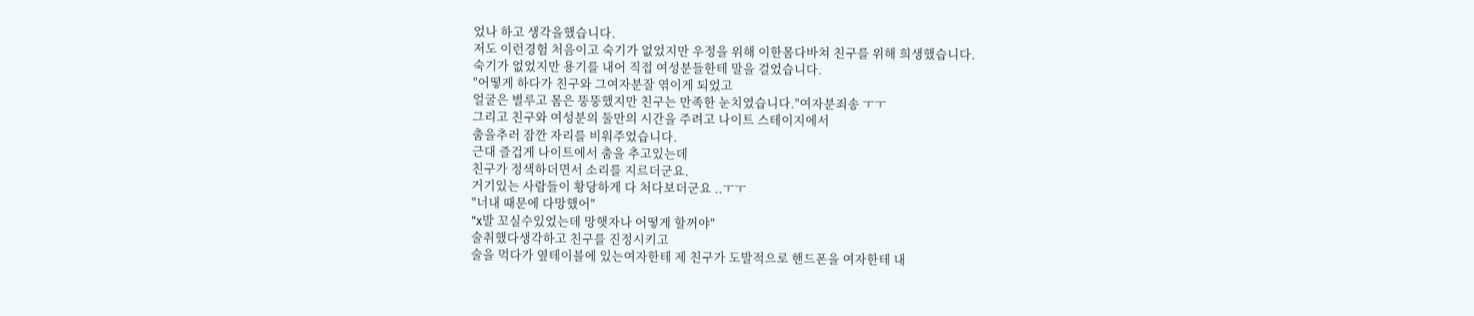었나 하고 생각을했습니다.
저도 이런경험 처음이고 숙기가 없었지만 우정을 위해 이한몸다바쳐 친구를 위해 희생했습니다.
숙기가 없었지만 용기를 내어 직접 여성분들한테 말을 걸었습니다.
"어떻게 하다가 친구와 그여자분잘 엮이게 되었고
얼굴은 별루고 몸은 뚱뚱했지만 친구는 만족한 눈치였습니다."여자분죄송 ㅜㅜ
그리고 친구와 여성분의 둘만의 시간을 주려고 나이트 스테이지에서
춤을추러 잠깐 자리를 비워주었습니다.
근대 즐겁게 나이트에서 춤을 추고있는데
친구가 정색하더면서 소리를 지르더군요.
거기있는 사람들이 황당하게 다 처다보더군요 ..ㅜㅜ
"너내 때문에 다망했어"
"x발 꼬실수있었는데 망햇자나 어떻게 할꺼야"
술취했다생각하고 친구를 진정시키고
술을 먹다가 옆테이블에 있는여자한테 제 친구가 도발적으로 핸드폰을 여자한테 내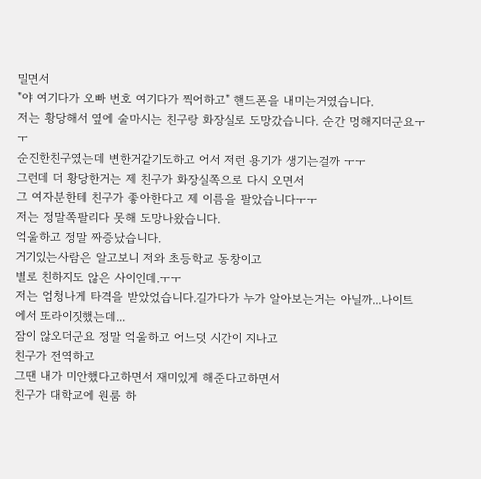밀면서
"야 여기다가 오빠 번호 여기다가 찍어하고" 핸드폰을 내미는거였습니다.
저는 황당해서 옆에 술마시는 친구랑 화장실로 도망갔습니다. 순간 멍해지더군요ㅜㅜ
순진한친구였는데 변한거같기도하고 어서 저런 용기가 생기는걸까 ㅜㅜ
그런데 더 황당한거는 제 친구가 화장실쪽으로 다시 오면서
그 여자분한테 친구가 좋아한다고 제 이름을 팔았습니다ㅜㅜ
저는 정말쪽팔리다 못해 도망나왔습니다.
억울하고 정말 짜증났습니다.
거기있는사람은 알고보니 저와 초등학교 동창이고
별로 친하지도 않은 사이인데.ㅜㅜ
저는 엄청나게 타격을 받았었습니다.길가다가 누가 알아보는거는 아닐까...나이트에서 또라이짓했는데...
잠이 않오더군요 정말 억울하고 어느덧 시간이 지나고
친구가 전역하고
그땐 내가 미안했다고하면서 재미있게 해준다고하면서
친구가 대학교에 원룸 하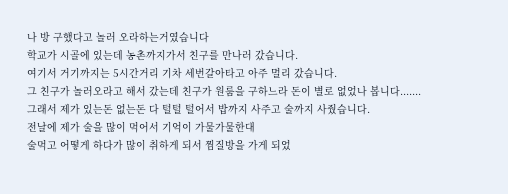나 방 구했다고 놀러 오라하는거였습니다
학교가 시골에 있는데 농촌까지가서 친구를 만나러 갔습니다.
여기서 거기까지는 5시간거리 기차 세번갈아타고 아주 멀리 갔습니다.
그 친구가 놀러오라고 해서 갔는데 친구가 원룸을 구하느라 돈이 별로 없었나 봅니다.......
그래서 제가 있는돈 없는돈 다 털털 털어서 밥까지 사주고 술까지 사줬습니다.
전날에 제가 술을 많이 먹어서 기억이 가물가물한대
술먹고 어떻게 하다가 많이 취하게 되서 찜질방을 가게 되었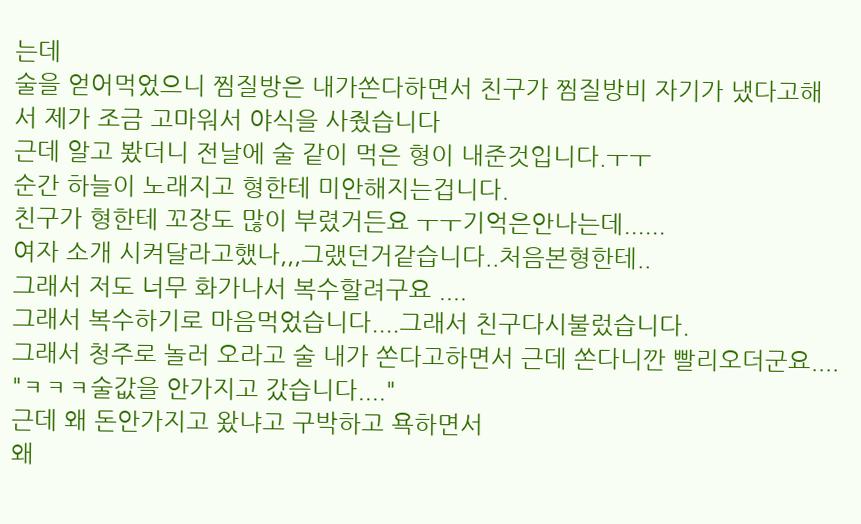는데
술을 얻어먹었으니 찜질방은 내가쏜다하면서 친구가 찜질방비 자기가 냈다고해서 제가 조금 고마워서 야식을 사줬습니다
근데 알고 봤더니 전날에 술 같이 먹은 형이 내준것입니다.ㅜㅜ
순간 하늘이 노래지고 형한테 미안해지는겁니다.
친구가 형한테 꼬장도 많이 부렸거든요 ㅜㅜ기억은안나는데......
여자 소개 시켜달라고했나,,,그랬던거같습니다..처음본형한테..
그래서 저도 너무 화가나서 복수할려구요 ....
그래서 복수하기로 마음먹었습니다....그래서 친구다시불렀습니다.
그래서 청주로 놀러 오라고 술 내가 쏜다고하면서 근데 쏜다니깐 빨리오더군요....
"ㅋㅋㅋ술값을 안가지고 갔습니다...."
근데 왜 돈안가지고 왔냐고 구박하고 욕하면서
왜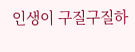인생이 구질구질하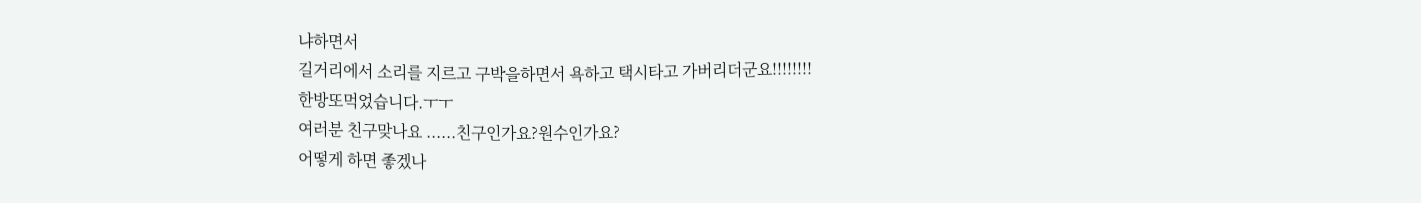냐하면서
길거리에서 소리를 지르고 구박을하면서 욕하고 택시타고 가버리더군요!!!!!!!!
한방또먹었습니다.ㅜㅜ
여러분 친구맞나요 ......친구인가요?원수인가요?
어떻게 하면 좋겠나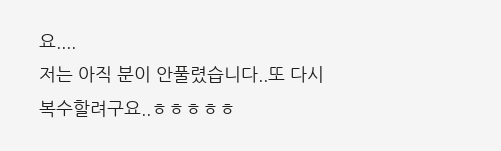요....
저는 아직 분이 안풀렸습니다..또 다시 복수할려구요..ㅎㅎㅎㅎㅎ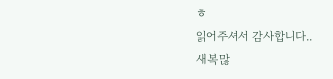ㅎ
읽어주셔서 감사합니다..
새복많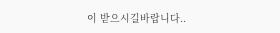이 받으시길바랍니다..